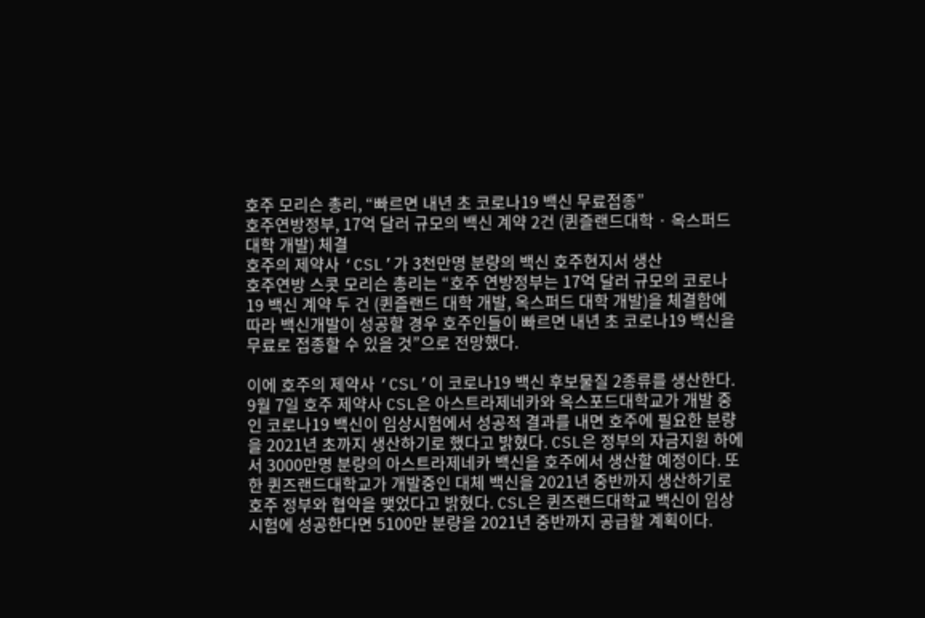호주 모리슨 총리, “빠르면 내년 초 코로나19 백신 무료접종”
호주연방정부, 17억 달러 규모의 백신 계약 2건 (퀸즐랜드대학 · 옥스퍼드대학 개발) 체결
호주의 제약사 ‘CSL’가 3천만명 분량의 백신 호주현지서 생산
호주연방 스콧 모리슨 총리는 “호주 연방정부는 17억 달러 규모의 코로나19 백신 계약 두 건 (퀸즐랜드 대학 개발, 옥스퍼드 대학 개발)을 체결함에 따라 백신개발이 성공할 경우 호주인들이 빠르면 내년 초 코로나19 백신을 무료로 접종할 수 있을 것”으로 전망했다.

이에 호주의 제약사 ‘CSL’이 코로나19 백신 후보물질 2종류를 생산한다.
9월 7일 호주 제약사 CSL은 아스트라제네카와 옥스포드대학교가 개발 중인 코로나19 백신이 임상시험에서 성공적 결과를 내면 호주에 필요한 분량을 2021년 초까지 생산하기로 했다고 밝혔다. CSL은 정부의 자금지원 하에서 3000만명 분량의 아스트라제네카 백신을 호주에서 생산할 예정이다. 또한 퀸즈랜드대학교가 개발중인 대체 백신을 2021년 중반까지 생산하기로 호주 정부와 협약을 맺었다고 밝혔다. CSL은 퀸즈랜드대학교 백신이 임상시험에 성공한다면 5100만 분량을 2021년 중반까지 공급할 계획이다.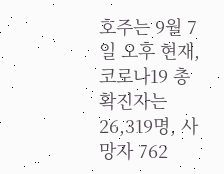호주는 9월 7일 오후 현재, 코로나19 총 확진자는 26,319명, 사망자 762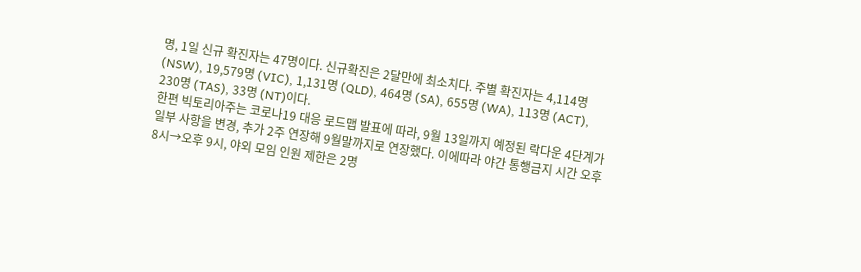명, 1일 신규 확진자는 47명이다. 신규확진은 2달만에 최소치다. 주별 확진자는 4,114명 (NSW), 19,579명 (VIC), 1,131명 (QLD), 464명 (SA), 655명 (WA), 113명 (ACT), 230명 (TAS), 33명 (NT)이다.
한편 빅토리아주는 코로나19 대응 로드맵 발표에 따라, 9월 13일까지 예정된 락다운 4단계가 일부 사항을 변경, 추가 2주 연장해 9월말까지로 연장했다. 이에따라 야간 통행금지 시간 오후 8시→오후 9시, 야외 모임 인원 제한은 2명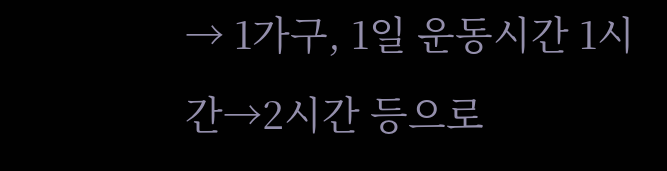→ 1가구, 1일 운동시간 1시간→2시간 등으로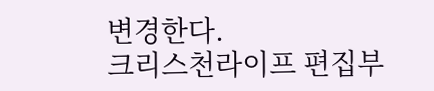변경한다.
크리스천라이프 편집부